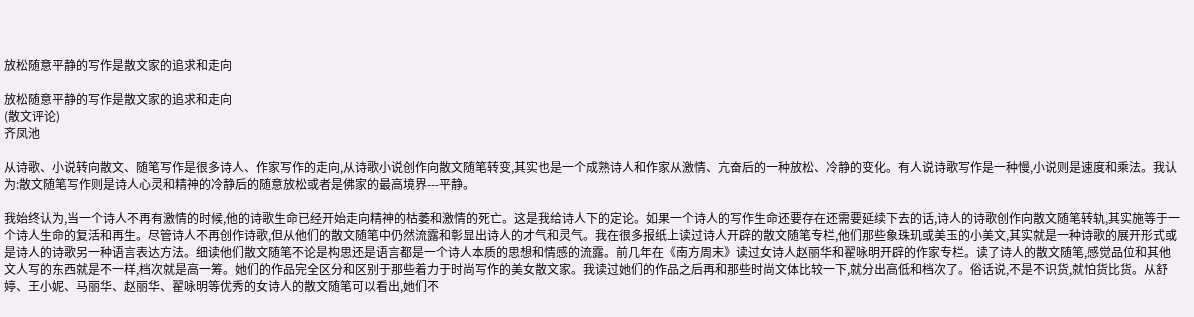放松随意平静的写作是散文家的追求和走向

放松随意平静的写作是散文家的追求和走向
(散文评论)
齐凤池

从诗歌、小说转向散文、随笔写作是很多诗人、作家写作的走向,从诗歌小说创作向散文随笔转变,其实也是一个成熟诗人和作家从激情、亢奋后的一种放松、冷静的变化。有人说诗歌写作是一种慢,小说则是速度和乘法。我认为:散文随笔写作则是诗人心灵和精神的冷静后的随意放松或者是佛家的最高境界---平静。

我始终认为,当一个诗人不再有激情的时候,他的诗歌生命已经开始走向精神的枯萎和激情的死亡。这是我给诗人下的定论。如果一个诗人的写作生命还要存在还需要延续下去的话,诗人的诗歌创作向散文随笔转轨,其实施等于一个诗人生命的复活和再生。尽管诗人不再创作诗歌,但从他们的散文随笔中仍然流露和彰显出诗人的才气和灵气。我在很多报纸上读过诗人开辟的散文随笔专栏,他们那些象珠玑或美玉的小美文,其实就是一种诗歌的展开形式或是诗人的诗歌另一种语言表达方法。细读他们散文随笔不论是构思还是语言都是一个诗人本质的思想和情感的流露。前几年在《南方周末》读过女诗人赵丽华和翟咏明开辟的作家专栏。读了诗人的散文随笔,感觉品位和其他文人写的东西就是不一样,档次就是高一筹。她们的作品完全区分和区别于那些着力于时尚写作的美女散文家。我读过她们的作品之后再和那些时尚文体比较一下,就分出高低和档次了。俗话说,不是不识货,就怕货比货。从舒婷、王小妮、马丽华、赵丽华、翟咏明等优秀的女诗人的散文随笔可以看出,她们不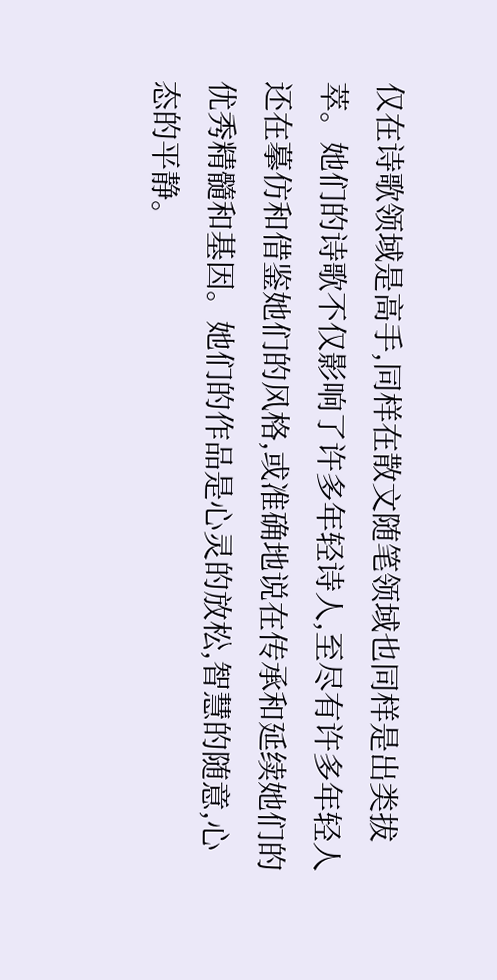仅在诗歌领域是高手,同样在散文随笔领域也同样是出类拔萃。她们的诗歌不仅影响了许多年轻诗人,至尽有许多年轻人还在摹仿和借鉴她们的风格,或准确地说在传承和延续她们的优秀精髓和基因。她们的作品是心灵的放松,智慧的随意,心态的平静。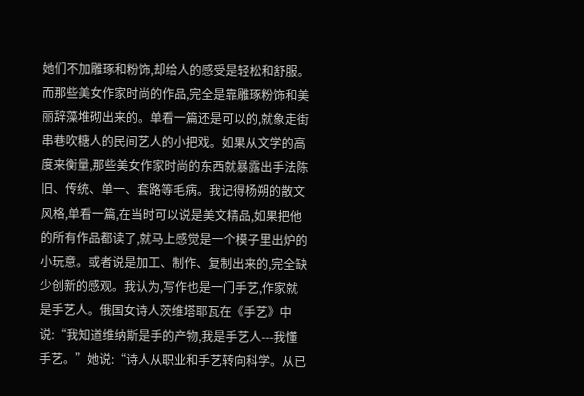她们不加雕琢和粉饰,却给人的感受是轻松和舒服。而那些美女作家时尚的作品,完全是靠雕琢粉饰和美丽辞藻堆砌出来的。单看一篇还是可以的,就象走街串巷吹糖人的民间艺人的小把戏。如果从文学的高度来衡量,那些美女作家时尚的东西就暴露出手法陈旧、传统、单一、套路等毛病。我记得杨朔的散文风格,单看一篇,在当时可以说是美文精品,如果把他的所有作品都读了,就马上感觉是一个模子里出炉的小玩意。或者说是加工、制作、复制出来的,完全缺少创新的感观。我认为,写作也是一门手艺,作家就是手艺人。俄国女诗人茨维塔耶瓦在《手艺》中说:“我知道维纳斯是手的产物,我是手艺人---我懂手艺。”她说:“诗人从职业和手艺转向科学。从已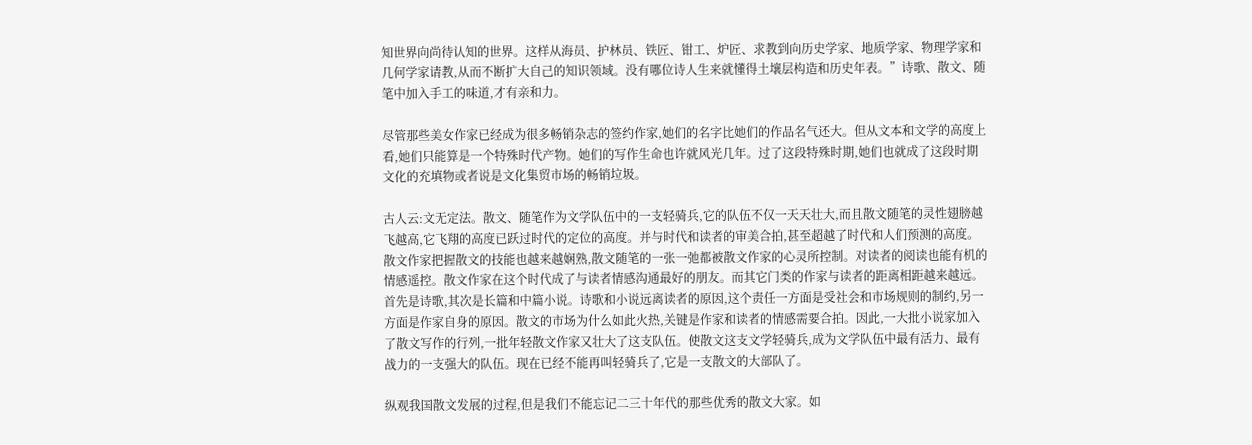知世界向尚待认知的世界。这样从海员、护林员、铁匠、钳工、炉匠、求教到向历史学家、地质学家、物理学家和几何学家请教,从而不断扩大自己的知识领域。没有哪位诗人生来就懂得土壤层构造和历史年表。”诗歌、散文、随笔中加入手工的味道,才有亲和力。

尽管那些美女作家已经成为很多畅销杂志的签约作家,她们的名字比她们的作品名气还大。但从文本和文学的高度上看,她们只能算是一个特殊时代产物。她们的写作生命也许就风光几年。过了这段特殊时期,她们也就成了这段时期文化的充填物或者说是文化集贸市场的畅销垃圾。

古人云:文无定法。散文、随笔作为文学队伍中的一支轻骑兵,它的队伍不仅一天天壮大,而且散文随笔的灵性翅膀越飞越高,它飞翔的高度已跃过时代的定位的高度。并与时代和读者的审美合拍,甚至超越了时代和人们预测的高度。散文作家把握散文的技能也越来越娴熟,散文随笔的一张一弛都被散文作家的心灵所控制。对读者的阅读也能有机的情感遥控。散文作家在这个时代成了与读者情感沟通最好的朋友。而其它门类的作家与读者的距离相距越来越远。首先是诗歌,其次是长篇和中篇小说。诗歌和小说远离读者的原因,这个责任一方面是受社会和市场规则的制约,另一方面是作家自身的原因。散文的市场为什么如此火热,关键是作家和读者的情感需要合拍。因此,一大批小说家加入了散文写作的行列,一批年轻散文作家又壮大了这支队伍。使散文这支文学轻骑兵,成为文学队伍中最有活力、最有战力的一支强大的队伍。现在已经不能再叫轻骑兵了,它是一支散文的大部队了。

纵观我国散文发展的过程,但是我们不能忘记二三十年代的那些优秀的散文大家。如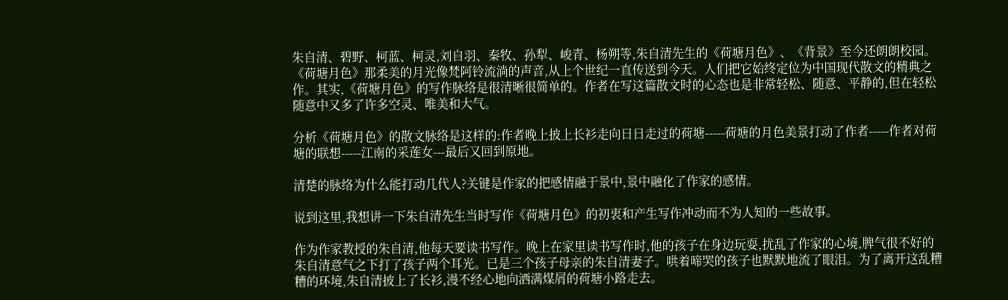朱自清、碧野、柯蓝、柯灵,刘自羽、秦牧、孙犁、峻青、杨朔等,朱自清先生的《荷塘月色》、《背景》至今还朗朗校园。《荷塘月色》那柔美的月光像梵阿铃流淌的声音,从上个世纪一直传送到今天。人们把它始终定位为中国现代散文的精典之作。其实,《荷塘月色》的写作脉络是很清晰很简单的。作者在写这篇散文时的心态也是非常轻松、随意、平静的,但在轻松随意中又多了许多空灵、唯美和大气。

分析《荷塘月色》的散文脉络是这样的:作者晚上披上长衫走向日日走过的荷塘-----荷塘的月色美景打动了作者-----作者对荷塘的联想-----江南的采莲女---最后又回到原地。

清楚的脉络为什么能打动几代人?关键是作家的把感情融于景中,景中融化了作家的感情。

说到这里,我想讲一下朱自清先生当时写作《荷塘月色》的初衷和产生写作冲动而不为人知的一些故事。

作为作家教授的朱自清,他每天要读书写作。晚上在家里读书写作时,他的孩子在身边玩耍,扰乱了作家的心境,脾气很不好的朱自清意气之下打了孩子两个耳光。已是三个孩子母亲的朱自清妻子。哄着啼哭的孩子也默默地流了眼泪。为了离开这乱糟糟的环境,朱自清披上了长衫,漫不经心地向洒满煤屑的荷塘小路走去。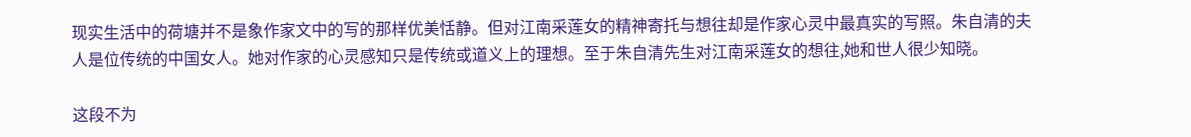现实生活中的荷塘并不是象作家文中的写的那样优美恬静。但对江南采莲女的精神寄托与想往却是作家心灵中最真实的写照。朱自清的夫人是位传统的中国女人。她对作家的心灵感知只是传统或道义上的理想。至于朱自清先生对江南采莲女的想往,她和世人很少知晓。

这段不为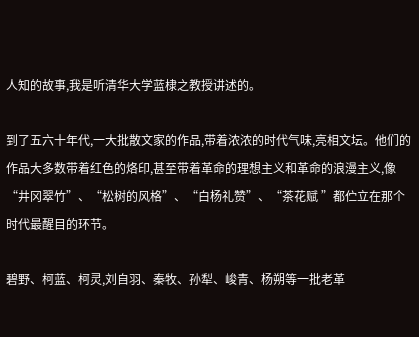人知的故事,我是听清华大学蓝棣之教授讲述的。

到了五六十年代,一大批散文家的作品,带着浓浓的时代气味,亮相文坛。他们的作品大多数带着红色的烙印,甚至带着革命的理想主义和革命的浪漫主义,像“井冈翠竹”、“松树的风格”、“白杨礼赞”、“茶花赋 ”都伫立在那个时代最醒目的环节。

碧野、柯蓝、柯灵,刘自羽、秦牧、孙犁、峻青、杨朔等一批老革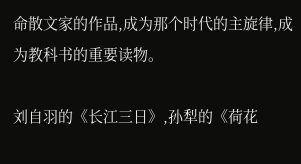命散文家的作品,成为那个时代的主旋律,成为教科书的重要读物。

刘自羽的《长江三日》,孙犁的《荷花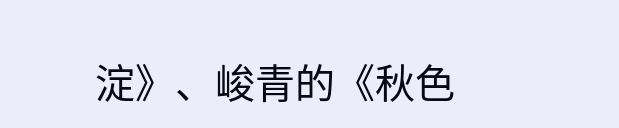淀》、峻青的《秋色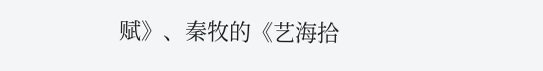赋》、秦牧的《艺海拾